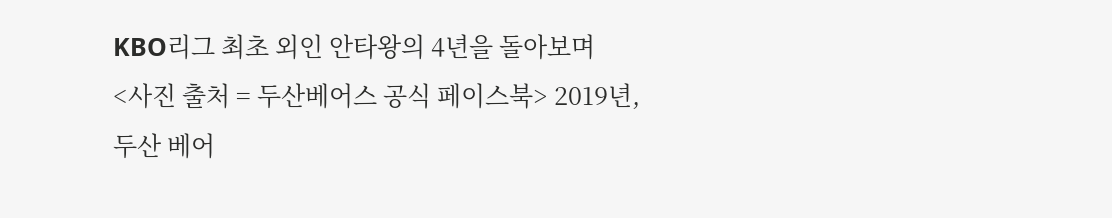KBO리그 최초 외인 안타왕의 4년을 돌아보며
<사진 출처 = 두산베어스 공식 페이스북> 2019년, 두산 베어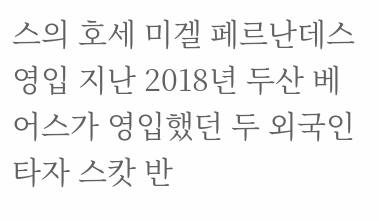스의 호세 미겔 페르난데스 영입 지난 2018년 두산 베어스가 영입했던 두 외국인 타자 스캇 반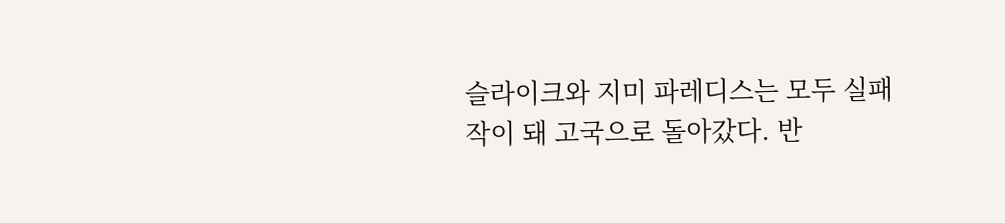슬라이크와 지미 파레디스는 모두 실패작이 돼 고국으로 돌아갔다. 반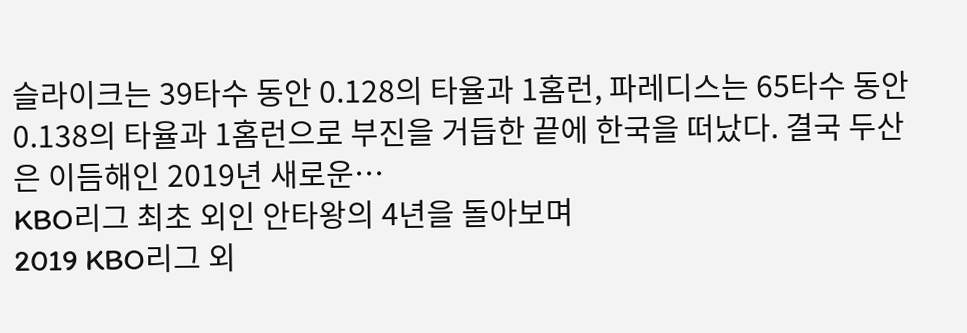슬라이크는 39타수 동안 0.128의 타율과 1홈런, 파레디스는 65타수 동안 0.138의 타율과 1홈런으로 부진을 거듭한 끝에 한국을 떠났다. 결국 두산은 이듬해인 2019년 새로운…
KBO리그 최초 외인 안타왕의 4년을 돌아보며
2019 KBO리그 외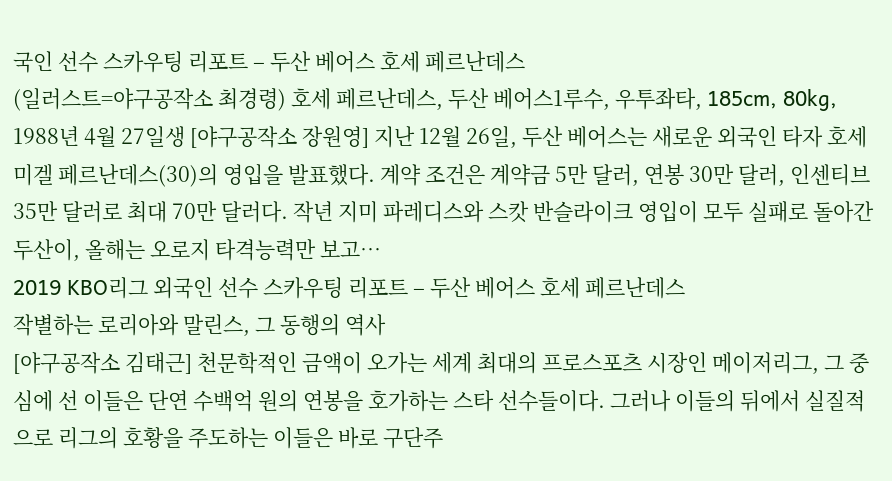국인 선수 스카우팅 리포트 – 두산 베어스 호세 페르난데스
(일러스트=야구공작소 최경령) 호세 페르난데스, 두산 베어스1루수, 우투좌타, 185cm, 80kg, 1988년 4월 27일생 [야구공작소 장원영] 지난 12월 26일, 두산 베어스는 새로운 외국인 타자 호세 미겔 페르난데스(30)의 영입을 발표했다. 계약 조건은 계약금 5만 달러, 연봉 30만 달러, 인센티브 35만 달러로 최대 70만 달러다. 작년 지미 파레디스와 스캇 반슬라이크 영입이 모두 실패로 돌아간 두산이, 올해는 오로지 타격능력만 보고…
2019 KBO리그 외국인 선수 스카우팅 리포트 – 두산 베어스 호세 페르난데스
작별하는 로리아와 말린스, 그 동행의 역사
[야구공작소 김태근] 천문학적인 금액이 오가는 세계 최대의 프로스포츠 시장인 메이저리그, 그 중심에 선 이들은 단연 수백억 원의 연봉을 호가하는 스타 선수들이다. 그러나 이들의 뒤에서 실질적으로 리그의 호황을 주도하는 이들은 바로 구단주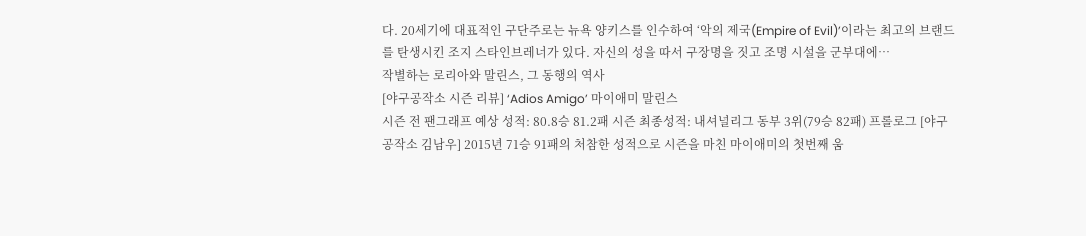다. 20세기에 대표적인 구단주로는 뉴욕 양키스를 인수하여 ‘악의 제국(Empire of Evil)’이라는 최고의 브랜드를 탄생시킨 조지 스타인브레너가 있다. 자신의 성을 따서 구장명을 짓고 조명 시설을 군부대에…
작별하는 로리아와 말린스, 그 동행의 역사
[야구공작소 시즌 리뷰] ‘Adios Amigo’ 마이애미 말린스
시즌 전 팬그래프 예상 성적: 80.8승 81.2패 시즌 최종성적: 내셔널리그 동부 3위(79승 82패) 프롤로그 [야구공작소 김남우] 2015년 71승 91패의 처참한 성적으로 시즌을 마친 마이애미의 첫번째 움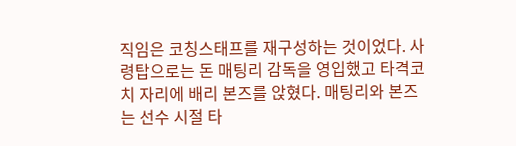직임은 코칭스태프를 재구성하는 것이었다. 사령탑으로는 돈 매팅리 감독을 영입했고 타격코치 자리에 배리 본즈를 앉혔다. 매팅리와 본즈는 선수 시절 타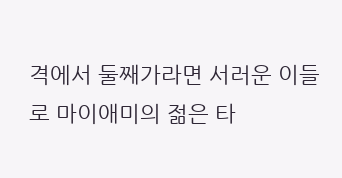격에서 둘째가라면 서러운 이들로 마이애미의 젊은 타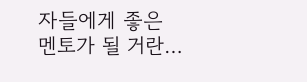자들에게 좋은 멘토가 될 거란…